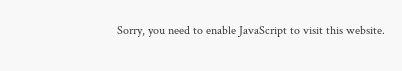Sorry, you need to enable JavaScript to visit this website.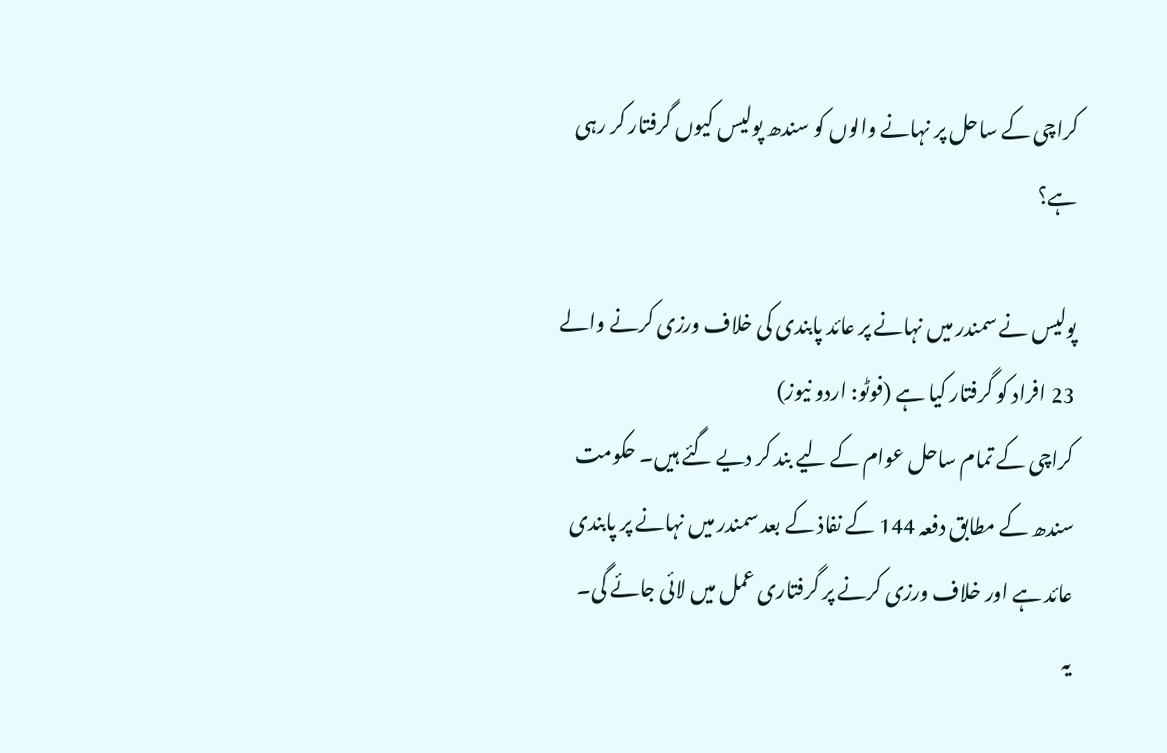کراچی کے ساحل پر نہانے والوں کو سندھ پولیس کیوں گرفتار کر رہی ہے؟

پولیس نے سمندر میں نہانے پر عائد پابندی کی خلاف ورزی کرنے والے 23 افراد کو گرفتار کیا ہے (فوٹو: اردو نیوز)
کراچی کے تمام ساحل عوام کے لیے بند کر دیے گئے ہیں۔ حکومت سندھ کے مطابق دفعہ 144 کے نفاذ کے بعد سمندر میں نہانے پر پابندی عائد ہے اور خلاف ورزی کرنے پر گرفتاری عمل میں لائی جائے گی۔
یہ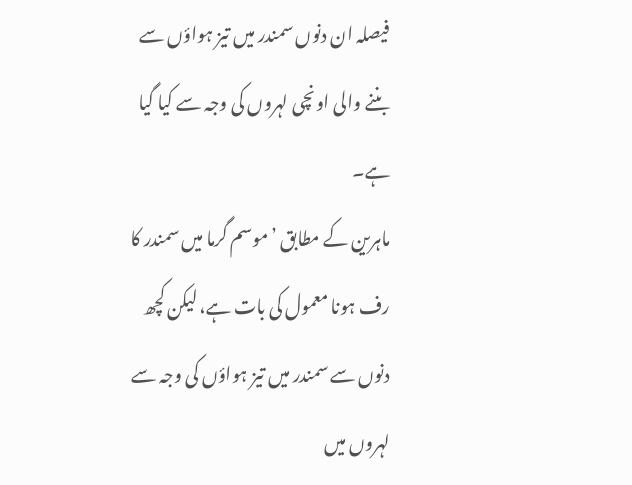فیصلہ ان دنوں سمندر میں تیز ہواؤں سے بننے والی اونچی لہروں کی وجہ سے کیا گیا ہے۔
ماہرین کے مطابق ’موسم گرما میں سمندر کا رف ہونا معمول کی بات ہے، لیکن کچھ دنوں سے سمندر میں تیز ہواؤں کی وجہ سے لہروں میں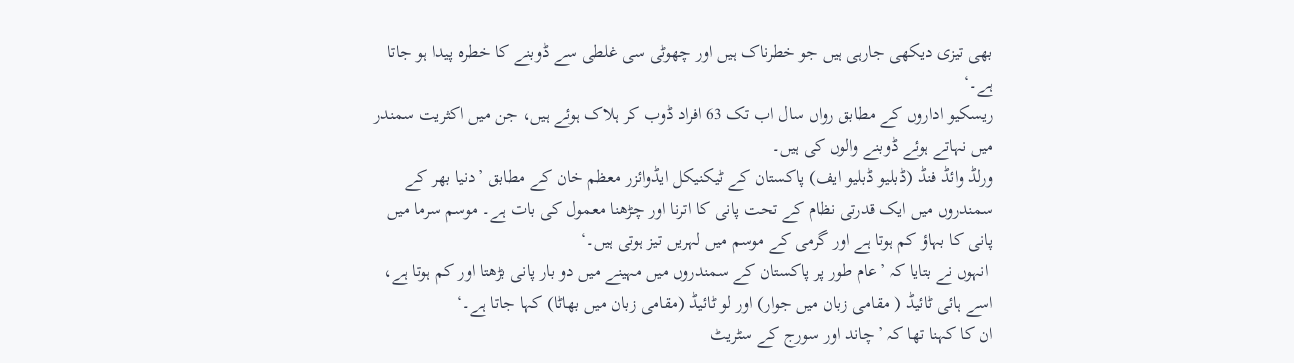بھی تیزی دیکھی جارہی ہیں جو خطرناک ہیں اور چھوٹی سی غلطی سے ڈوبنے کا خطرہ پیدا ہو جاتا ہے۔‘
ریسکیو اداروں کے مطابق رواں سال اب تک 63 افراد ڈوب کر ہلاک ہوئے ہیں، جن میں اکثریت سمندر میں نہاتے ہوئے ڈوبنے والوں کی ہیں۔
ورلڈ وائڈ فنڈ (ڈبلیو ڈبلیو ایف) پاکستان کے ٹیکنیکل ایڈوائزر معظم خان کے مطابق ’دنیا بھر کے سمندروں میں ایک قدرتی نظام کے تحت پانی کا اترنا اور چڑھنا معمول کی بات ہے۔ موسم سرما میں پانی کا بہاؤ کم ہوتا ہے اور گرمی کے موسم میں لہریں تیز ہوتی ہیں۔‘
 انہوں نے بتایا کہ ’عام طور پر پاکستان کے سمندروں میں مہینے میں دو بار پانی بڑھتا اور کم ہوتا ہے، اسے ہائی ٹائیڈ ( مقامی زبان میں جوار) اور لو ٹائیڈ (مقامی زبان میں بھاٹا) کہا جاتا ہے۔‘
ان کا کہنا تھا کہ ’چاند اور سورج کے سٹریٹ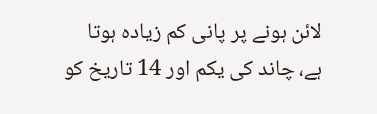لائن ہونے پر پانی کم زیادہ ہوتا ہے، چاند کی یکم اور 14 تاریخ کو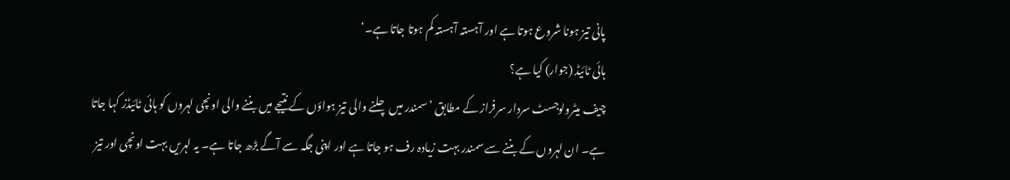پانی تیز ہونا شروع ہوتا ہے اور آہستہ آہستہ کم ہوتا جاتا ہے۔‘
ہائی ٹائیڈ (جوار) کیا ہے؟
چیف میٹرولوجسٹ سردار سرفراز کے مطابق ’سمندر میں چلنے والی تیز ہواؤں کے نتیجے میں بننے والی اونچی لہروں کو ہائی ٹائیڈز کہا جاتا ہے۔ ان لہروں کے بننے سے سمندر بہت زیادہ رف ہو جاتا ہے اور اپنی جگہ سے آگے بڑھ جاتا ہے۔ یہ لہریں بہت اونچی اور تیز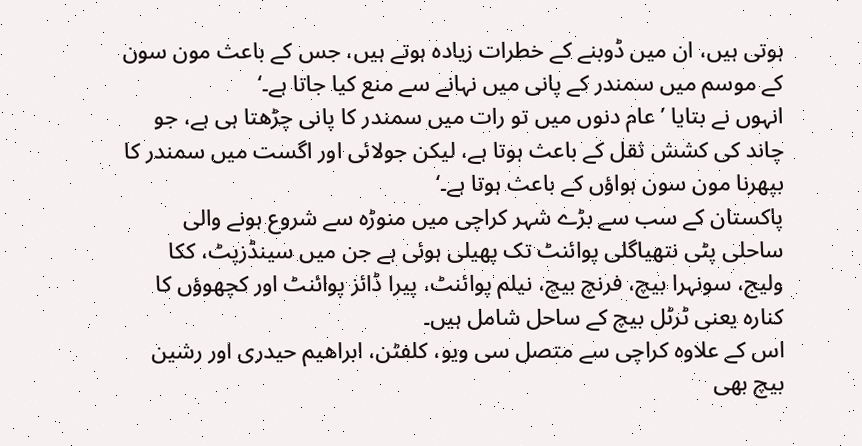ہوتی ہیں، ان میں ڈوبنے کے خطرات زیادہ ہوتے ہیں، جس کے باعث مون سون کے موسم میں سمندر کے پانی میں نہانے سے منع کیا جاتا ہے۔‘
انہوں نے بتایا ’عام دنوں میں تو رات میں سمندر کا پانی چڑھتا ہی ہے، جو چاند کی کشش ثقل کے باعث ہوتا ہے، لیکن جولائی اور اگست میں سمندر کا بپھرنا مون سون ہواؤں کے باعث ہوتا ہے۔‘
پاکستان کے سب سے بڑے شہر کراچی میں منوڑہ سے شروع ہونے والی ساحلی پٹی نتھیاگلی پوائنٹ تک پھیلی ہوئی ہے جن میں سینڈزپٹ، ککا ولیج، سونہرا بیچ، فرنچ بیچ، نیلم پوائنٹ، پیرا ڈائز پوائنٹ اور کچھوؤں کا کنارہ یعنی ٹرٹل بیچ کے ساحل شامل ہیں۔
اس کے علاوہ کراچی سے متصل سی ویو، کلفٹن، ابراھیم حیدری اور رشین بیچ بھی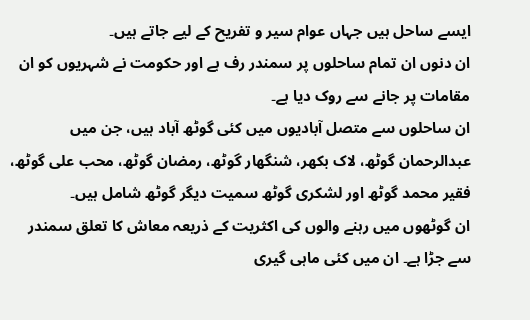ایسے ساحل ہیں جہاں عوام سیر و تفریح کے لیے جاتے ہیں۔
ان دنوں ان تمام ساحلوں پر سمندر رف ہے اور حکومت نے شہریوں کو ان مقامات پر جانے سے روک دیا ہے۔
ان ساحلوں سے متصل آبادیوں میں کئی گوٹھ آباد ہیں، جن میں عبدالرحمان گوٹھ، لاک بکھر، شنگھار گوٹھ، رمضان گوٹھ، محب علی گوٹھ، فقیر محمد گوٹھ اور لشکری گوٹھ سمیت دیگر گوٹھ شامل ہیں۔
ان گوٹھوں میں رہنے والوں کی اکثریت کے ذریعہ معاش کا تعلق سمندر سے جڑا ہے۔ ان میں کئی ماہی گیری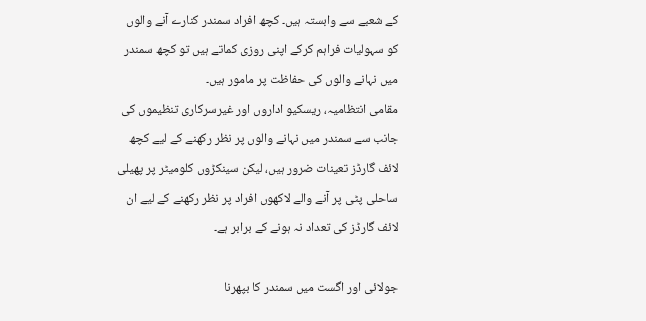کے شعبے سے وابستہ ہیں۔ کچھ افراد سمندر کنارے آنے والوں کو سہولیات فراہم کرکے اپنی روزی کماتے ہیں تو کچھ سمندر میں نہانے والوں کی حفاظت پر مامور ہیں۔
مقامی انتظامیہ، ریسکیو اداروں اور غیرسرکاری تنظیموں کی جانب سے سمندر میں نہانے والوں پر نظر رکھنے کے لیے کچھ لائف گارڈز تعینات ضرور ہیں، لیکن سینکڑوں کلومیٹر پر پھیلی ساحلی پٹی پر آنے والے لاکھوں افراد پر نظر رکھنے کے لیے ان لائف گارڈز کی تعداد نہ ہونے کے برابر ہے۔

جولائی اور اگست میں سمندر کا بپھرنا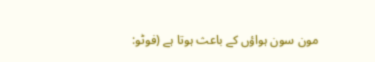مون سون ہواؤں کے باعث ہوتا ہے (فوٹو: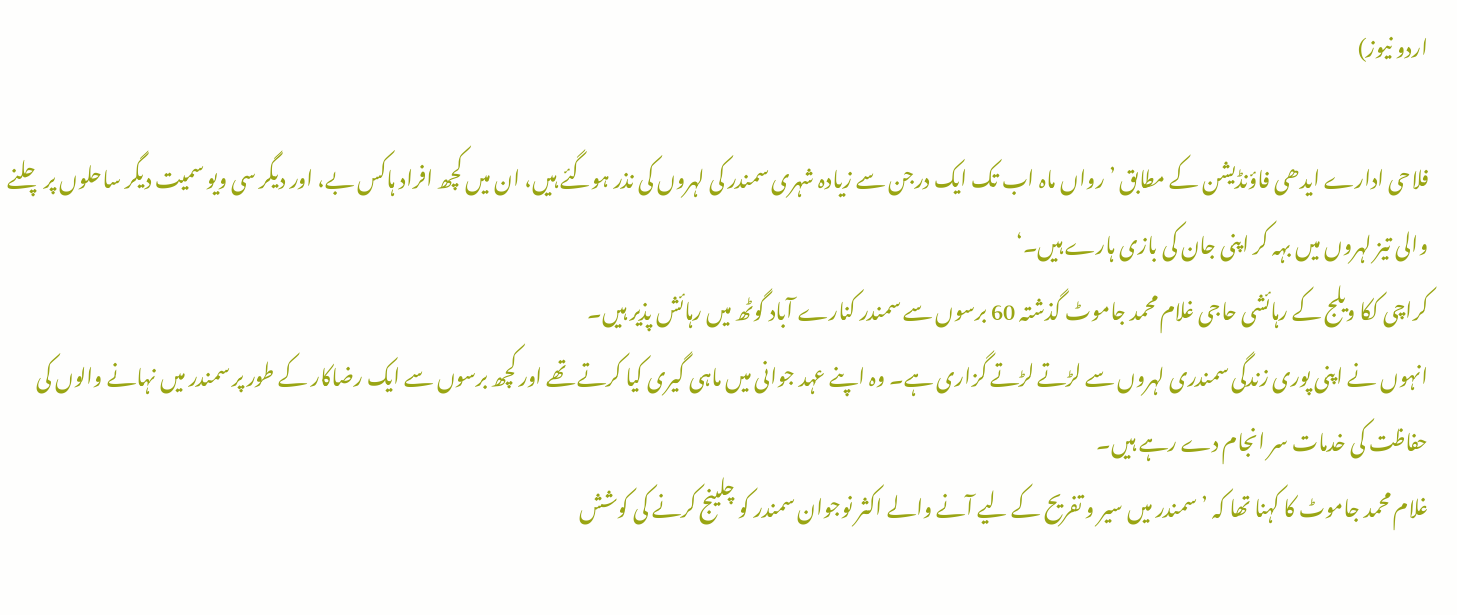اردو نیوز)

فلاحی ادارے ایدھی فاؤنڈیشن کے مطابق ’رواں ماہ اب تک ایک درجن سے زیادہ شہری سمندر کی لہروں کی نذر ہوگئے ہیں، ان میں کچھ افراد ہاکس بے، اور دیگر سی ویو سمیت دیگر ساحلوں پر چلنے والی تیز لہروں میں بہہ کر اپنی جان کی بازی ہارے ہیں۔‘
کراچی ککا ویلج کے رہائشی حاجی غلام محمد جاموٹ گذشتہ 60 برسوں سے سمندر کنارے آباد گوٹھ میں رہائش پذیر ہیں۔
انہوں نے اپنی پوری زندگی سمندری لہروں سے لڑتے لڑتے گزاری ہے۔ وہ اپنے عہد جوانی میں ماہی گیری کیا کرتے تھے اور کچھ برسوں سے ایک رضاکار کے طور پر سمندر میں نہانے والوں کی حفاظت کی خدمات سر انجام دے رہے ہیں۔
غلام محمد جاموٹ کا کہنا تھا کہ ’سمندر میں سیر و تفریح کے لیے آنے والے اکثر نوجوان سمندر کو چلینج کرنے کی کوشش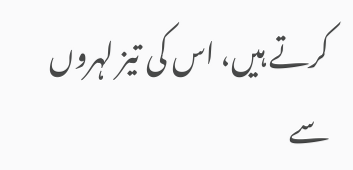کرتے ہیں، اس کی تیز لہروں سے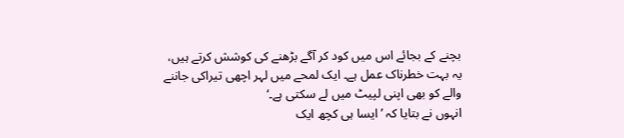بچنے کے بجائے اس میں کود کر آگے بڑھنے کی کوشش کرتے ہیں، یہ بہت خطرناک عمل ہے۔ ایک لمحے میں لہر اچھی تیراکی جاننے والے کو بھی اپنی لپیٹ میں لے سکتی ہے۔‘
انہوں نے بتایا کہ ’ایسا ہی کچھ ایک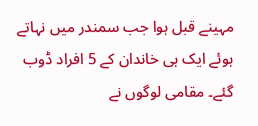مہینے قبل ہوا جب سمندر میں نہاتے ہوئے ایک ہی خاندان کے 5 افراد ڈوب گئے۔ مقامی لوگوں نے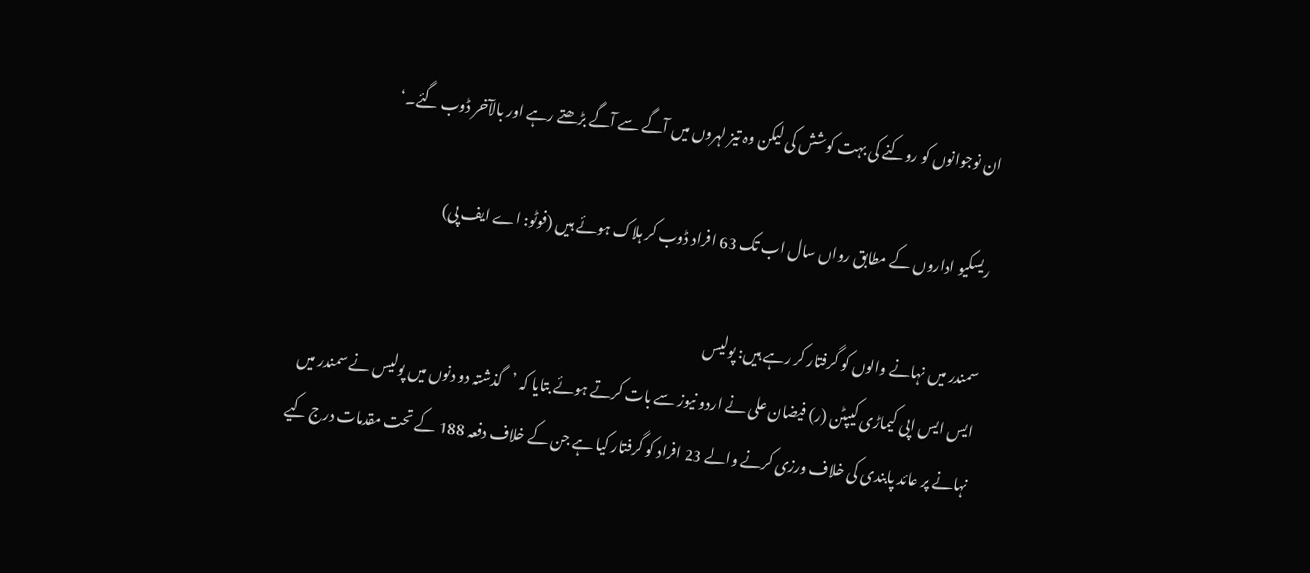ان نوجوانوں کو روکنے کی بہت کوشش کی لیکن وہ تیز لہروں میں آگے سے آگے بڑھتے رہے اور بالآخر ڈوب گئے۔‘

ریسکیو اداروں کے مطابق رواں سال اب تک 63 افراد ڈوب کر ہلاک ہوئے ہیں (فوٹو: اے ایف پی)

سمندر میں نہانے والوں کو گرفتار کر رہے ہیں: پولیس
ایس ایس اپی کیماڑی کیپٹن (ر) فیضان علی نے اردو نیوز سے بات کرتے ہوئے بتایا کہ ’گذشتہ دو دنوں میں پولیس نے سمندر میں نہانے پر عائد پابندی کی خلاف ورزی کرنے والے 23 افراد کو گرفتار کیا ہے جن کے خلاف دفعہ 188 کے تحت مقدمات درج کیے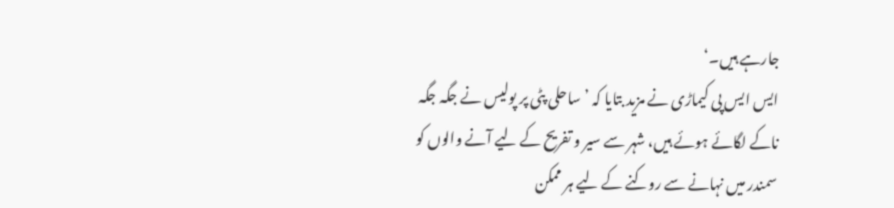جارہے ہیں۔‘
ایس ایس پی کیماڑی نے مزید بتایا کہ ’ساحلی پٹی پر پولیس نے جگہ جگہ ناکے لگائے ہوئے ہیں، شہر سے سیر و تفریح کے لیے آنے والوں کو سمندر میں نہانے سے روکنے کے لیے ہر ممکن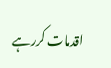اقدمات کررہے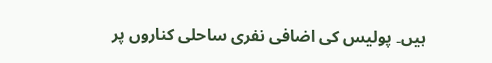ہیں۔ پولیس کی اضافی نفری ساحلی کناروں پر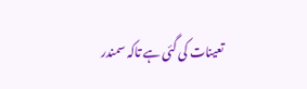تعینات کی گئی ہے تاکہ سمندر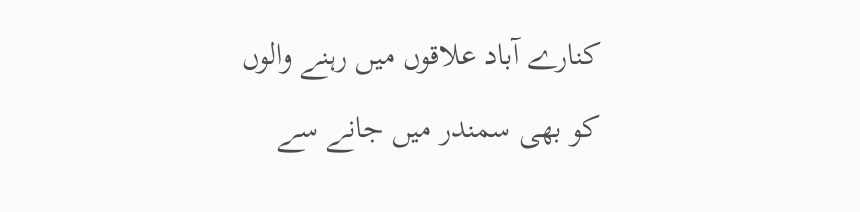کنارے آباد علاقوں میں رہنے والوں کو بھی سمندر میں جانے سے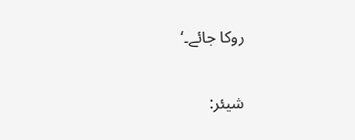روکا جائے۔‘

شیئر: